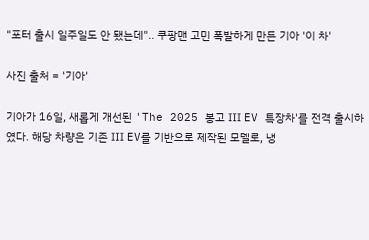"포터 출시 일주일도 안 됐는데".. 쿠팡맨 고민 폭발하게 만든 기아 '이 차'

사진 출처 = '기아'

기아가 16일, 새롭게 개선된 'The 2025 봉고 Ⅲ EV 특장차'를 전격 출시하였다. 해당 차량은 기존 Ⅲ EV를 기반으로 제작된 모델로, 냉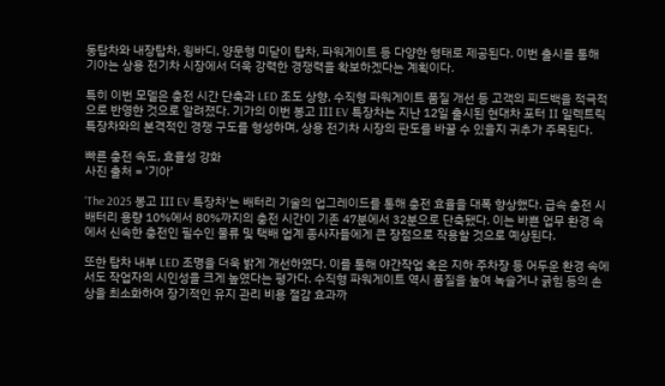동탑차와 내장탑차, 윙바디, 양문형 미닫이 탑차, 파워게이트 등 다양한 형태로 제공된다. 이번 출시를 통해 기아는 상용 전기차 시장에서 더욱 강력한 경쟁력을 확보하겠다는 계획이다.

특히 이번 모델은 충전 시간 단축과 LED 조도 상향, 수직형 파워게이트 품질 개선 등 고객의 피드백을 적극적으로 반영한 것으로 알려졌다. 기가의 이번 봉고 Ⅲ EV 특장차는 지난 12일 출시된 현대차 포터 Ⅱ 일렉트릭 특장차와의 본격적인 경쟁 구도를 형성하며, 상용 전기차 시장의 판도를 바꿀 수 있을지 귀추가 주목된다.

빠른 충전 속도, 효율성 강화
사진 출처 = '기아'

'The 2025 봉고 Ⅲ EV 특장차'는 배터리 기술의 업그레이드를 통해 충전 효율을 대폭 향상했다. 급속 충전 시 배터리 용량 10%에서 80%까지의 충전 시간이 기존 47분에서 32분으로 단축됐다. 이는 바쁜 업무 환경 속에서 신속한 충전인 필수인 물류 및 택배 업계 종사자들에게 큰 장점으로 작용할 것으로 예상된다.

또한 탑차 내부 LED 조명을 더욱 밝게 개선하였다. 이를 통해 야간작업 혹은 지하 주차장 등 어두운 환경 속에서도 작업자의 시인성을 크게 높였다는 평가다. 수직형 파워게이트 역시 품질을 높여 녹슬거나 긁힘 등의 손상을 최소화하여 장기적인 유지 관리 비용 절감 효과까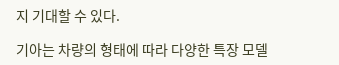지 기대할 수 있다.

기아는 차량의 형태에 따라 다양한 특장 모델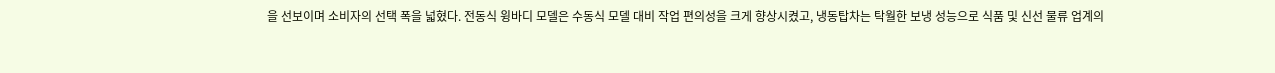을 선보이며 소비자의 선택 폭을 넓혔다. 전동식 윙바디 모델은 수동식 모델 대비 작업 편의성을 크게 향상시켰고, 냉동탑차는 탁월한 보냉 성능으로 식품 및 신선 물류 업계의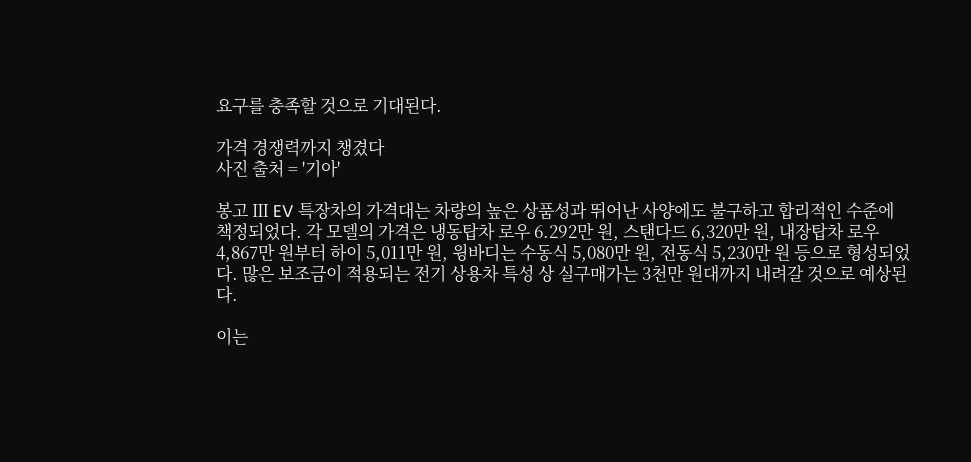요구를 충족할 것으로 기대된다.

가격 경쟁력까지 챙겼다
사진 출처 = '기아'

봉고 Ⅲ EV 특장차의 가격대는 차량의 높은 상품성과 뛰어난 사양에도 불구하고 합리적인 수준에 책정되었다. 각 모델의 가격은 냉동탑차 로우 6.292만 원, 스탠다드 6,320만 원, 내장탑차 로우 4,867만 원부터 하이 5,011만 원, 윙바디는 수동식 5,080만 원, 전동식 5,230만 원 등으로 형성되었다. 많은 보조금이 적용되는 전기 상용차 특성 상 실구매가는 3천만 원대까지 내려갈 것으로 예상된다.

이는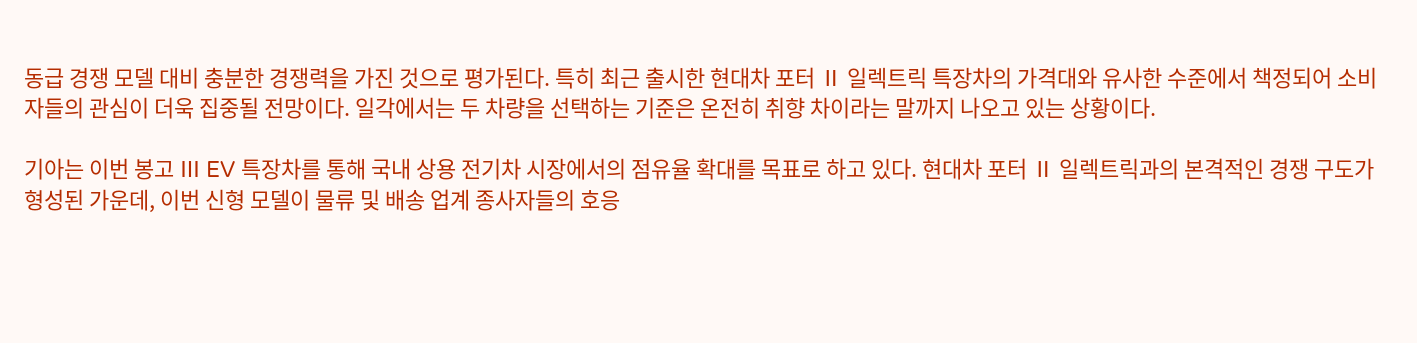동급 경쟁 모델 대비 충분한 경쟁력을 가진 것으로 평가된다. 특히 최근 출시한 현대차 포터 Ⅱ 일렉트릭 특장차의 가격대와 유사한 수준에서 책정되어 소비자들의 관심이 더욱 집중될 전망이다. 일각에서는 두 차량을 선택하는 기준은 온전히 취향 차이라는 말까지 나오고 있는 상황이다.

기아는 이번 봉고 Ⅲ EV 특장차를 통해 국내 상용 전기차 시장에서의 점유율 확대를 목표로 하고 있다. 현대차 포터 Ⅱ 일렉트릭과의 본격적인 경쟁 구도가 형성된 가운데, 이번 신형 모델이 물류 및 배송 업계 종사자들의 호응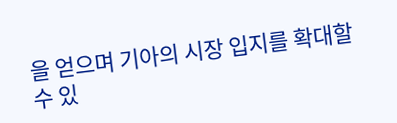을 얻으며 기아의 시장 입지를 확대할 수 있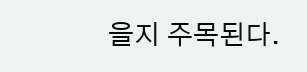을지 주목된다.